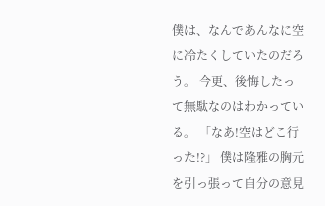僕は、なんであんなに空に冷たくしていたのだろう。 今更、後悔したって無駄なのはわかっている。 「なあ!空はどこ行った!?」 僕は隆雅の胸元を引っ張って自分の意見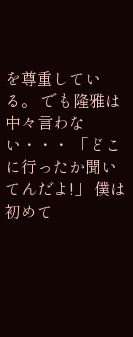を尊重している。 でも隆雅は中々言わない・・・ 「どこに行ったか聞いてんだよ!」 僕は初めて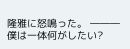隆雅に怒鳴った。 ―――僕は一体何がしたい?